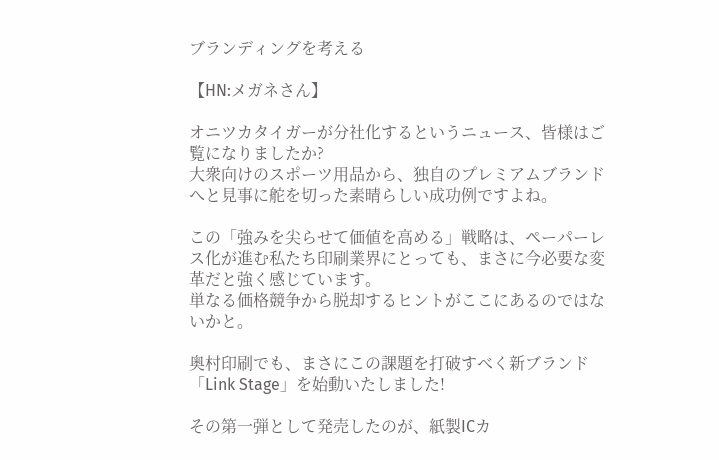ブランディングを考える

【HN:メガネさん】

オニツカタイガーが分社化するというニュース、皆様はご覧になりましたか?
大衆向けのスポーツ用品から、独自のプレミアムブランドへと見事に舵を切った素晴らしい成功例ですよね。

この「強みを尖らせて価値を高める」戦略は、ペーパーレス化が進む私たち印刷業界にとっても、まさに今必要な変革だと強く感じています。
単なる価格競争から脱却するヒントがここにあるのではないかと。

奥村印刷でも、まさにこの課題を打破すべく新ブランド「Link Stage」を始動いたしました!

その第一弾として発売したのが、紙製ICカ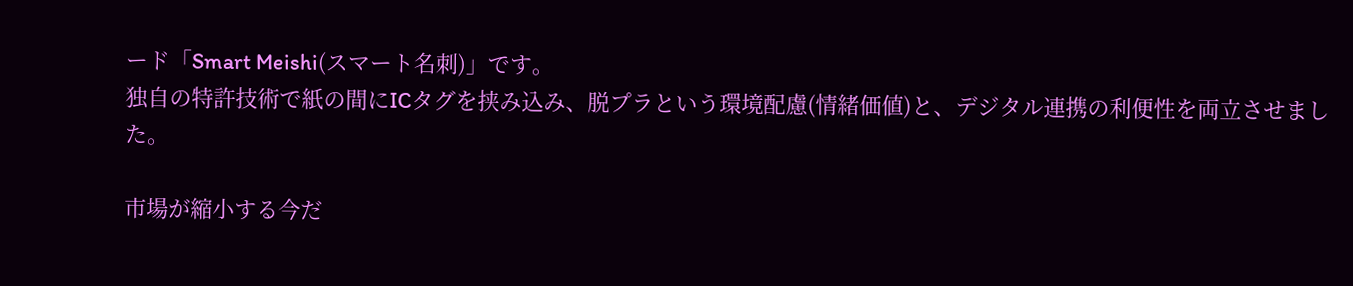ード「Smart Meishi(スマート名刺)」です。
独自の特許技術で紙の間にICタグを挟み込み、脱プラという環境配慮(情緒価値)と、デジタル連携の利便性を両立させました。

市場が縮小する今だ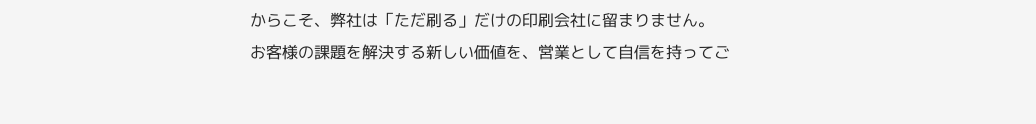からこそ、弊社は「ただ刷る」だけの印刷会社に留まりません。
お客様の課題を解決する新しい価値を、営業として自信を持ってご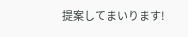提案してまいります!